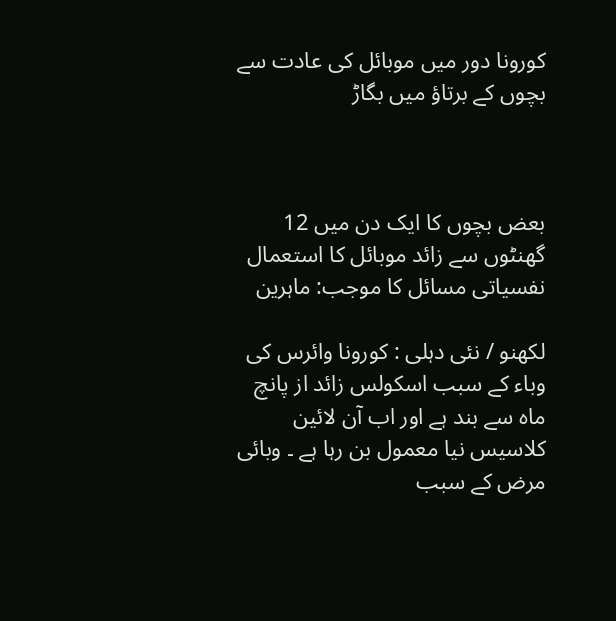کورونا دور میں موبائل کی عادت سے بچوں کے برتاؤ میں بگاڑ



بعض بچوں کا ایک دن میں 12 گھنٹوں سے زائد موبائل کا استعمال نفسیاتی مسائل کا موجب: ماہرین

لکھنو / نئی دہلی : کورونا وائرس کی وباء کے سبب اسکولس زائد از پانچ ماہ سے بند ہے اور اب آن لائین کلاسیس نیا معمول بن رہا ہے ۔ وبائی مرض کے سبب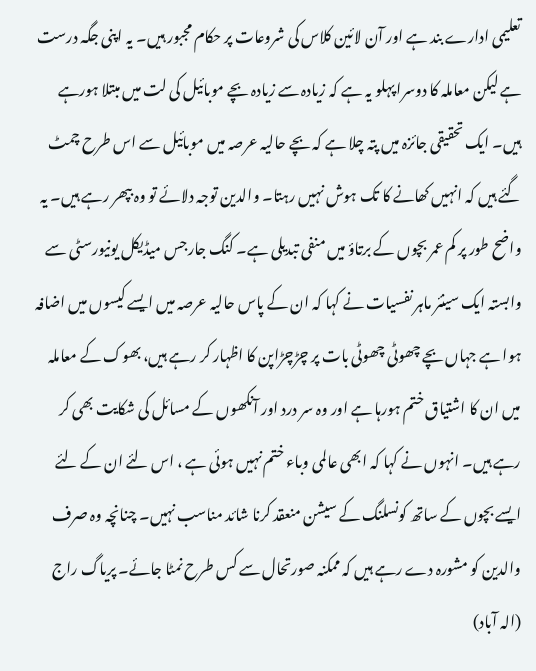تعلیمی ادارے بند ہے اور آن لائین کلاس کی شروعات پر حکام مجبور ہیں۔ یہ اپنی جگہ درست ہے لیکن معاملہ کا دوسرا پہلو یہ ہے کہ زیادہ سے زیادہ بچے موبائیل کی لت میں مبتلا ہورہے ہیں۔ ایک تحقیقی جائزہ میں پتہ چلا ہے کہ بچے حالیہ عرصہ میں موبائیل سے اس طرح چمٹ گئے ہیں کہ انہیں کھانے کا تک ہوش نہیں رہتا۔ والدین توجہ دلائے تو وہ بپھر رہے ہیں۔ یہ واضح طور پر کم عمر بچوں کے برتاؤ میں منفی تبدیلی ہے۔ کنگ جارجس میڈیکل یونیورسٹی سے وابستہ ایک سینئر ماہر نفسیات نے کہا کہ ان کے پاس حالیہ عرصہ میں ایسے کیسوں میں اضافہ ہوا ہے جہاں بچے چھوٹی چھوٹی بات پر چڑچڑاپن کا اظہار کر رہے ہیں، بھوک کے معاملہ میں ان کا اشتیاق ختم ہورہا ہے اور وہ سر درد اور آنکھوں کے مسائل کی شکایت بھی کر رہے ہیں۔ انہوں نے کہا کہ ابھی عالمی وباء ختم نہیں ہوئی ہے ، اس لئے ان کے لئے ایسے بچوں کے ساتھ کونسلنگ کے سیشن منعقد کرنا شائد مناسب نہیں۔ چنانچہ وہ صرف والدین کو مشورہ دے رہے ہیں کہ ممکنہ صورتحال سے کس طرح نمٹا جائے۔ پریاگ راج (الہ آباد)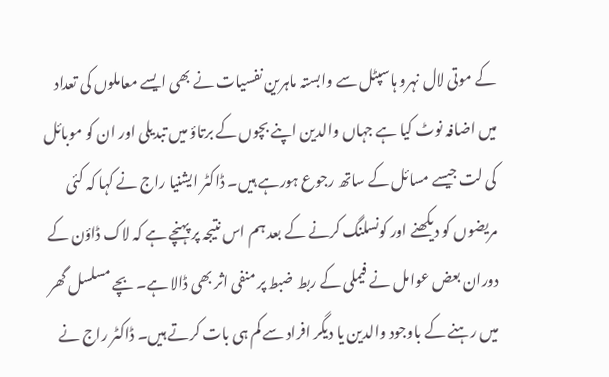کے موتی لال نہرو ہاسپٹل سے وابستہ ماہرین نفسیات نے بھی ایسے معاملوں کی تعداد میں اضافہ نوٹ کیا ہے جہاں والدین اپنے بچوں کے برتاؤ میں تبدیلی اور ان کو موبائل کی لت جیسے مسائل کے ساتھ رجوع ہورہے ہیں۔ ڈاکٹر ایشنیا راج نے کہا کہ کئی مریضوں کو دیکھنے اور کونسلنگ کرنے کے بعد ہم اس نتیجہ پر پہنچے ہے کہ لاک ڈاؤن کے دوران بعض عوامل نے فیملی کے ربط ضبط پر منفی اثر بھی ڈالا ہے۔ بچے مسلسل گھر میں رہنے کے باوجود والدین یا دیگر افراد سے کم ہی بات کرتے ہیں۔ ڈاکٹر راج نے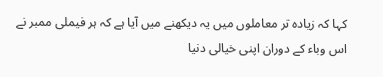کہا کہ زیادہ تر معاملوں میں یہ دیکھنے میں آیا ہے کہ ہر فیملی ممبر نے اس وباء کے دوران اپنی خیالی دنیا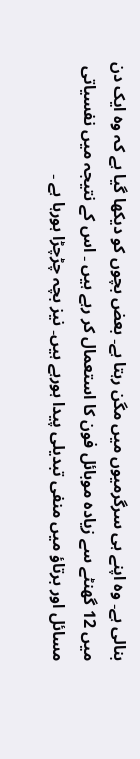بنالی ہے۔ وہ اپنے ہی سرگرمیوں میں مگن رہتا ہے۔ بعض بچوں کو دیکھا گیا ہے کہ وہ ایک دن میں 12 گھنٹے سے زیادہ موبائل فون کا استعمال کر رہے ہیں ۔ اس کے نتیجہ میں نفسیاتی مسائل اور برتاؤ میں منفی تبدیلی پیدا ہورہے ہیں۔ نیز بچہ چڑچڑا ہورہا ہے ۔